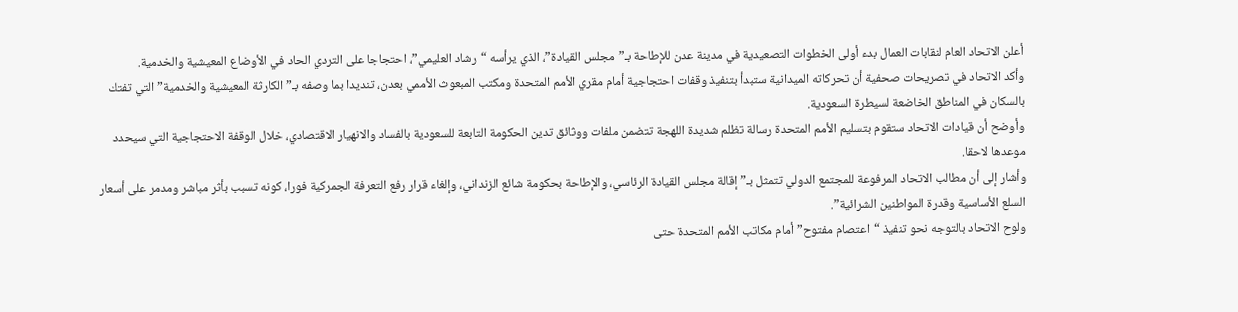أعلن الاتحاد العام لنقابات العمال بدء أولى الخطوات التصعيدية في مدينة عدن للإطاحة بـ”مجلس القيادة”، الذي يرأسه “رشاد العليمي”، احتجاجا على التردي الحاد في الأوضاع المعيشية والخدمية.
وأكد الاتحاد في تصريحات صحفية أن تحركاته الميدانية ستبدأ بتنفيذ وقفات احتجاجية أمام مقري الأمم المتحدة ومكتب المبعوث الأممي بعدن، تنديدا بما وصفه بـ”الكارثة المعيشية والخدمية” التي تفتك بالسكان في المناطق الخاضعة لسيطرة السعودية.
وأوضح أن قيادات الاتحاد ستقوم بتسليم الأمم المتحدة رسالة تظلم شديدة اللهجة تتضمن ملفات ووثائق تدين الحكومة التابعة للسعودية بالفساد والانهيار الاقتصادي، خلال الوقفة الاحتجاجية التي سيحدد موعدها لاحقا.
وأشار إلى أن مطالب الاتحاد المرفوعة للمجتمع الدولي تتمثل بـ”إقالة مجلس القيادة الرئاسي، والإطاحة بحكومة شائع الزنداني، وإلغاء قرار رفع التعرفة الجمركية فورا، كونه تسبب بأثر مباشر ومدمر على أسعار السلع الأساسية وقدرة المواطنين الشرائية”.
ولوح الاتحاد بالتوجه نحو تنفيذ “اعتصام مفتوح” أمام مكاتب الأمم المتحدة حتى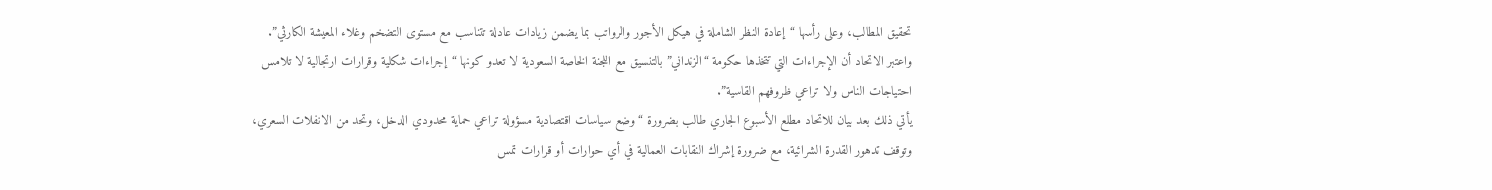تحقيق المطالب، وعلى رأسها “إعادة النظر الشاملة في هيكل الأجور والرواتب بما يضمن زيادات عادلة تتناسب مع مستوى التضخم وغلاء المعيشة الكارثي”.
واعتبر الاتحاد أن الإجراءات التي تتخذها حكومة “الزنداني” بالتنسيق مع اللجنة الخاصة السعودية لا تعدو كونها “إجراءات شكلية وقرارات ارتجالية لا تلامس احتياجات الناس ولا تراعي ظروفهم القاسية”.
يأتي ذلك بعد بيان للاتحاد مطلع الأسبوع الجاري طالب بضرورة “وضع سياسات اقتصادية مسؤولة تراعي حماية محدودي الدخل، وتحد من الانفلات السعري، وتوقف تدهور القدرة الشرائية، مع ضرورة إشراك النقابات العمالية في أي حوارات أو قرارات تمس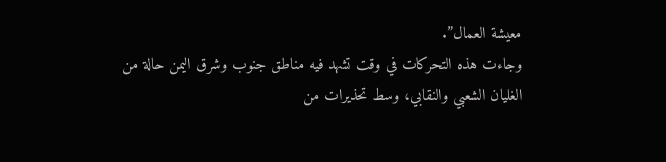معيشة العمال”.
وجاءت هذه التحركات في وقت تشهد فيه مناطق جنوب وشرق اليمن حالة من الغليان الشعبي والنقابي، وسط تحذيرات من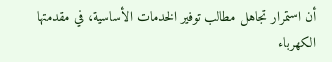أن استمرار تجاهل مطالب توفير الخدمات الأساسية، في مقدمتها الكهرباء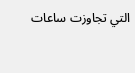التي تجاوزت ساعات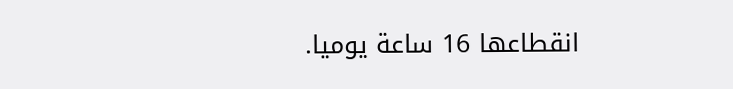انقطاعها 16 ساعة يوميا.